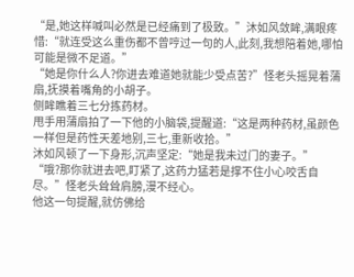“是,她这样喊叫必然是已经痛到了极致。”沐如风敛眸,满眼疼惜:“就连受这么重伤都不曾哼过一句的人,此刻,我想陪着她,哪怕可能是微不足道。”
“她是你什么人?你进去难道她就能少受点苦?”怪老头摇晃着蒲扇,抚摸着嘴角的小胡子。
侧眸瞧着三七分拣药材。
甩手用蒲扇拍了一下他的小脑袋,提醒道:“这是两种药材,虽颜色一样但是药性天差地别,三七,重新收拾。”
沐如风顿了一下身形,沉声坚定:“她是我未过门的妻子。”
“哦?那你就进去吧,盯紧了,这药力猛若是撑不住小心咬舌自尽。”怪老头耸耸肩膀,漫不经心。
他这一句提醒,就仿佛给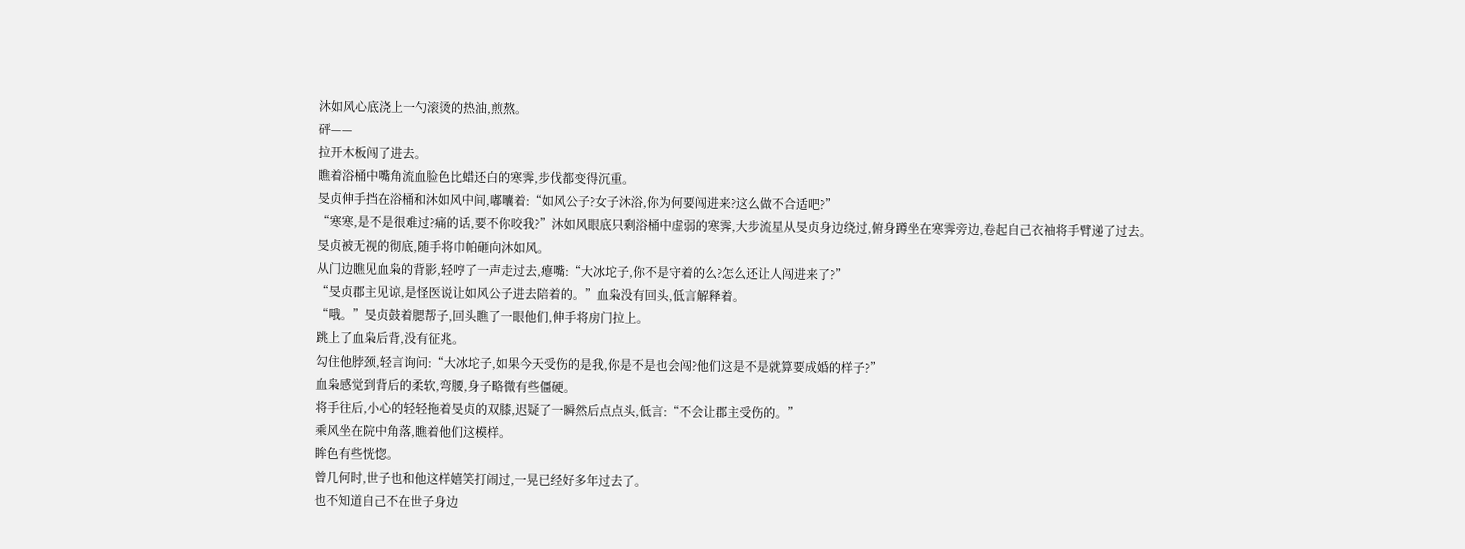沐如风心底浇上一勺滚烫的热油,煎熬。
砰——
拉开木板闯了进去。
瞧着浴桶中嘴角流血脸色比蜡还白的寒霁,步伐都变得沉重。
旻贞伸手挡在浴桶和沐如风中间,嘟囔着:“如风公子?女子沐浴,你为何要闯进来?这么做不合适吧?”
“寒寒,是不是很难过?痛的话,要不你咬我?”沐如风眼底只剩浴桶中虚弱的寒霁,大步流星从旻贞身边绕过,俯身蹲坐在寒霁旁边,卷起自己衣袖将手臂递了过去。
旻贞被无视的彻底,随手将巾帕砸向沐如风。
从门边瞧见血枭的背影,轻哼了一声走过去,瘪嘴:“大冰坨子,你不是守着的么?怎么还让人闯进来了?”
“旻贞郡主见谅,是怪医说让如风公子进去陪着的。”血枭没有回头,低言解释着。
“哦。”旻贞鼓着腮帮子,回头瞧了一眼他们,伸手将房门拉上。
跳上了血枭后背,没有征兆。
勾住他脖颈,轻言询问:“大冰坨子,如果今天受伤的是我,你是不是也会闯?他们这是不是就算要成婚的样子?”
血枭感觉到背后的柔软,弯腰,身子略微有些僵硬。
将手往后,小心的轻轻拖着旻贞的双膝,迟疑了一瞬然后点点头,低言:“不会让郡主受伤的。”
乘风坐在院中角落,瞧着他们这模样。
眸色有些恍惚。
曾几何时,世子也和他这样嬉笑打闹过,一晃已经好多年过去了。
也不知道自己不在世子身边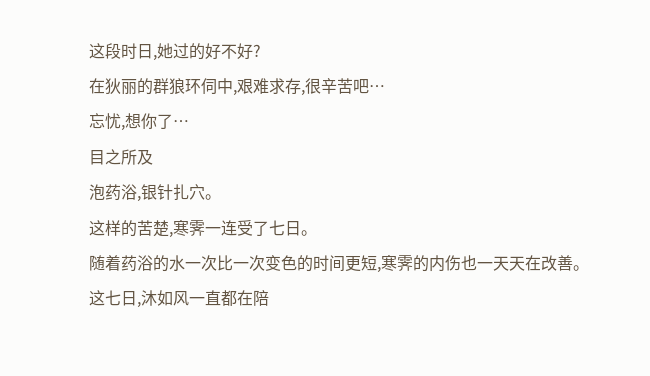这段时日,她过的好不好?
在狄丽的群狼环伺中,艰难求存,很辛苦吧…
忘忧,想你了…
目之所及
泡药浴,银针扎穴。
这样的苦楚,寒霁一连受了七日。
随着药浴的水一次比一次变色的时间更短,寒霁的内伤也一天天在改善。
这七日,沐如风一直都在陪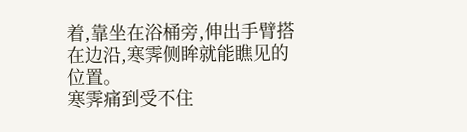着,靠坐在浴桶旁,伸出手臂搭在边沿,寒霁侧眸就能瞧见的位置。
寒霁痛到受不住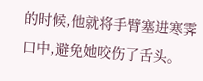的时候,他就将手臂塞进寒霁口中,避免她咬伤了舌头。